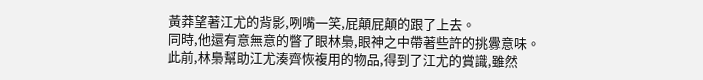黃莽望著江尤的背影,咧嘴一笑,屁顛屁顛的跟了上去。
同時,他還有意無意的瞥了眼林梟,眼神之中帶著些許的挑釁意味。
此前,林梟幫助江尤湊齊恢複用的物品,得到了江尤的賞識,雖然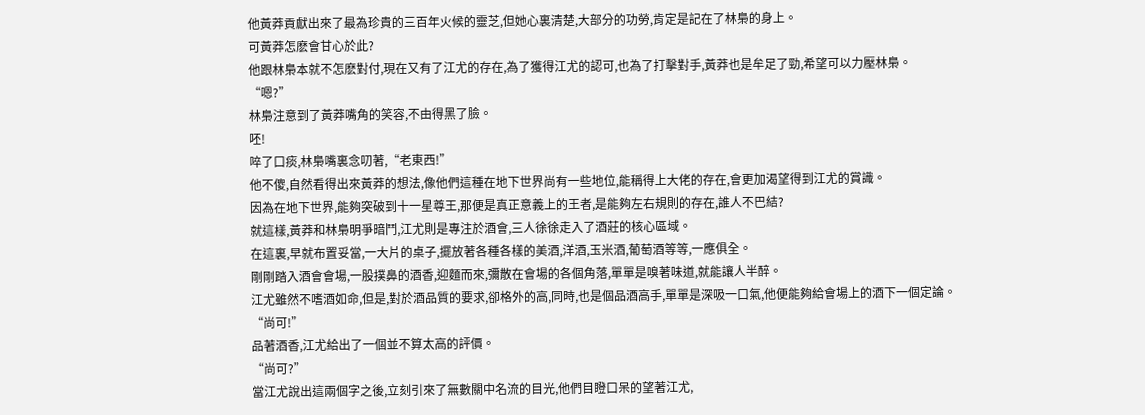他黃莽貢獻出來了最為珍貴的三百年火候的靈芝,但她心裏清楚,大部分的功勞,肯定是記在了林梟的身上。
可黃莽怎麽會甘心於此?
他跟林梟本就不怎麽對付,現在又有了江尤的存在,為了獲得江尤的認可,也為了打擊對手,黃莽也是牟足了勁,希望可以力壓林梟。
“嗯?”
林梟注意到了黃莽嘴角的笑容,不由得黑了臉。
呸!
啐了口痰,林梟嘴裏念叨著,“老東西!”
他不傻,自然看得出來黃莽的想法,像他們這種在地下世界尚有一些地位,能稱得上大佬的存在,會更加渴望得到江尤的賞識。
因為在地下世界,能夠突破到十一星尊王,那便是真正意義上的王者,是能夠左右規則的存在,誰人不巴結?
就這樣,黃莽和林梟明爭暗鬥,江尤則是專注於酒會,三人徐徐走入了酒莊的核心區域。
在這裏,早就布置妥當,一大片的桌子,擺放著各種各樣的美酒,洋酒,玉米酒,葡萄酒等等,一應俱全。
剛剛踏入酒會會場,一股撲鼻的酒香,迎麵而來,彌散在會場的各個角落,單單是嗅著味道,就能讓人半醉。
江尤雖然不嗜酒如命,但是,對於酒品質的要求,卻格外的高,同時,也是個品酒高手,單單是深吸一口氣,他便能夠給會場上的酒下一個定論。
“尚可!”
品著酒香,江尤給出了一個並不算太高的評價。
“尚可?”
當江尤說出這兩個字之後,立刻引來了無數關中名流的目光,他們目瞪口呆的望著江尤,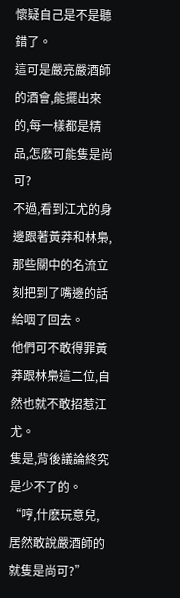懷疑自己是不是聽錯了。
這可是嚴亮嚴酒師的酒會,能擺出來的,每一樣都是精品,怎麽可能隻是尚可?
不過,看到江尤的身邊跟著黃莽和林梟,那些關中的名流立刻把到了嘴邊的話給咽了回去。
他們可不敢得罪黃莽跟林梟這二位,自然也就不敢招惹江尤。
隻是,背後議論終究是少不了的。
“哼,什麽玩意兒,居然敢說嚴酒師的就隻是尚可?”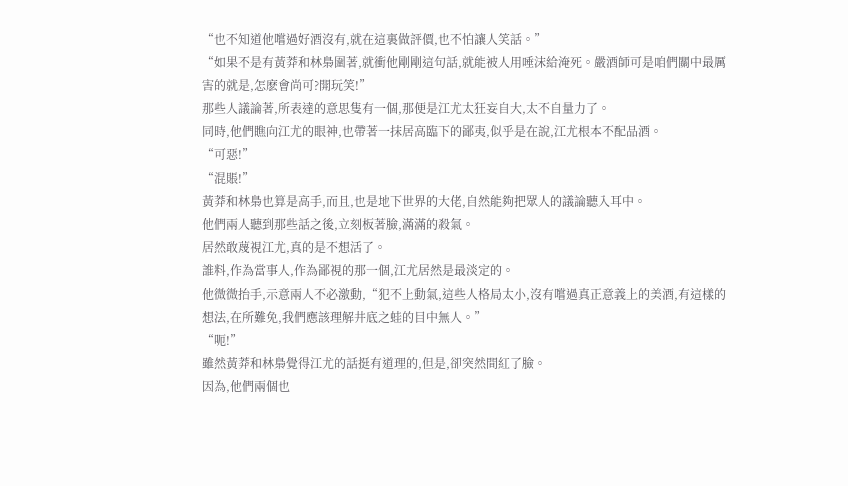“也不知道他嚐過好酒沒有,就在這裏做評價,也不怕讓人笑話。”
“如果不是有黃莽和林梟圍著,就衝他剛剛這句話,就能被人用唾沫給淹死。嚴酒師可是咱們關中最厲害的就是,怎麽會尚可?開玩笑!”
那些人議論著,所表達的意思隻有一個,那便是江尤太狂妄自大,太不自量力了。
同時,他們瞧向江尤的眼神,也帶著一抹居高臨下的鄙夷,似乎是在說,江尤根本不配品酒。
“可惡!”
“混賬!”
黃莽和林梟也算是高手,而且,也是地下世界的大佬,自然能夠把眾人的議論聽入耳中。
他們兩人聽到那些話之後,立刻板著臉,滿滿的殺氣。
居然敢蔑視江尤,真的是不想活了。
誰料,作為當事人,作為鄙視的那一個,江尤居然是最淡定的。
他微微抬手,示意兩人不必激動,“犯不上動氣,這些人格局太小,沒有嚐過真正意義上的美酒,有這樣的想法,在所難免,我們應該理解井底之蛙的目中無人。”
“呃!”
雖然黃莽和林梟覺得江尤的話挺有道理的,但是,卻突然間紅了臉。
因為,他們兩個也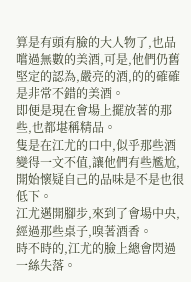算是有頭有臉的大人物了,也品嚐過無數的美酒,可是,他們仍舊堅定的認為,嚴亮的酒,的的確確是非常不錯的美酒。
即便是現在會場上擺放著的那些,也都堪稱精品。
隻是在江尤的口中,似乎那些酒變得一文不值,讓他們有些尷尬,開始懷疑自己的品味是不是也很低下。
江尤邁開腳步,來到了會場中央,經過那些桌子,嗅著酒香。
時不時的,江尤的臉上總會閃過一絲失落。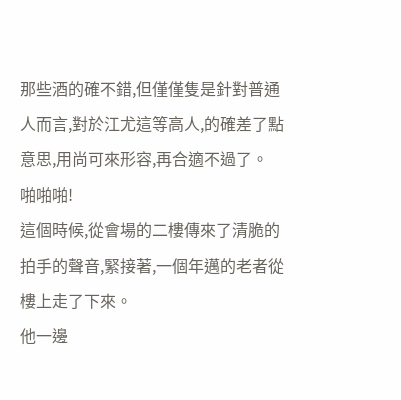那些酒的確不錯,但僅僅隻是針對普通人而言,對於江尤這等高人,的確差了點意思,用尚可來形容,再合適不過了。
啪啪啪!
這個時候,從會場的二樓傳來了清脆的拍手的聲音,緊接著,一個年邁的老者從樓上走了下來。
他一邊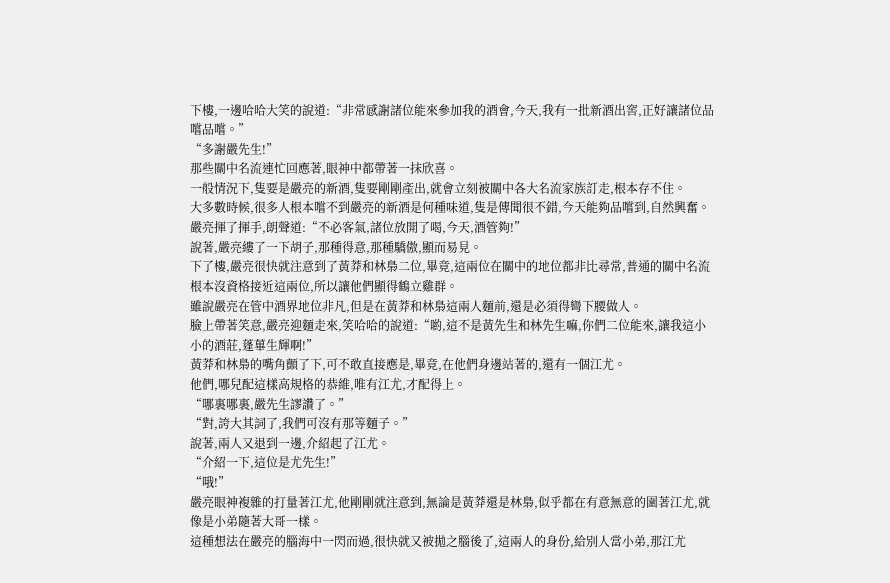下樓,一邊哈哈大笑的說道:“非常感謝諸位能來參加我的酒會,今天,我有一批新酒出窖,正好讓諸位品嚐品嚐。”
“多謝嚴先生!”
那些關中名流連忙回應著,眼神中都帶著一抹欣喜。
一般情況下,隻要是嚴亮的新酒,隻要剛剛產出,就會立刻被關中各大名流家族訂走,根本存不住。
大多數時候,很多人根本嚐不到嚴亮的新酒是何種味道,隻是傳聞很不錯,今天能夠品嚐到,自然興奮。
嚴亮揮了揮手,朗聲道:“不必客氣,諸位放開了喝,今天,酒管夠!”
說著,嚴亮縷了一下胡子,那種得意,那種驕傲,顯而易見。
下了樓,嚴亮很快就注意到了黃莽和林梟二位,畢竟,這兩位在關中的地位都非比尋常,普通的關中名流根本沒資格接近這兩位,所以讓他們顯得鶴立雞群。
雖說嚴亮在管中酒界地位非凡,但是在黃莽和林梟這兩人麵前,還是必須得彎下腰做人。
臉上帶著笑意,嚴亮迎麵走來,笑哈哈的說道:“喲,這不是黃先生和林先生嘛,你們二位能來,讓我這小小的酒莊,蓬蓽生輝啊!”
黃莽和林梟的嘴角顫了下,可不敢直接應是,畢竟,在他們身邊站著的,還有一個江尤。
他們,哪兒配這樣高規格的恭維,唯有江尤,才配得上。
“哪裏哪裏,嚴先生謬讚了。”
“對,誇大其詞了,我們可沒有那等麵子。”
說著,兩人又退到一邊,介紹起了江尤。
“介紹一下,這位是尤先生!”
“哦!”
嚴亮眼神複雜的打量著江尤,他剛剛就注意到,無論是黃莽還是林梟,似乎都在有意無意的圍著江尤,就像是小弟隨著大哥一樣。
這種想法在嚴亮的腦海中一閃而過,很快就又被拋之腦後了,這兩人的身份,給別人當小弟,那江尤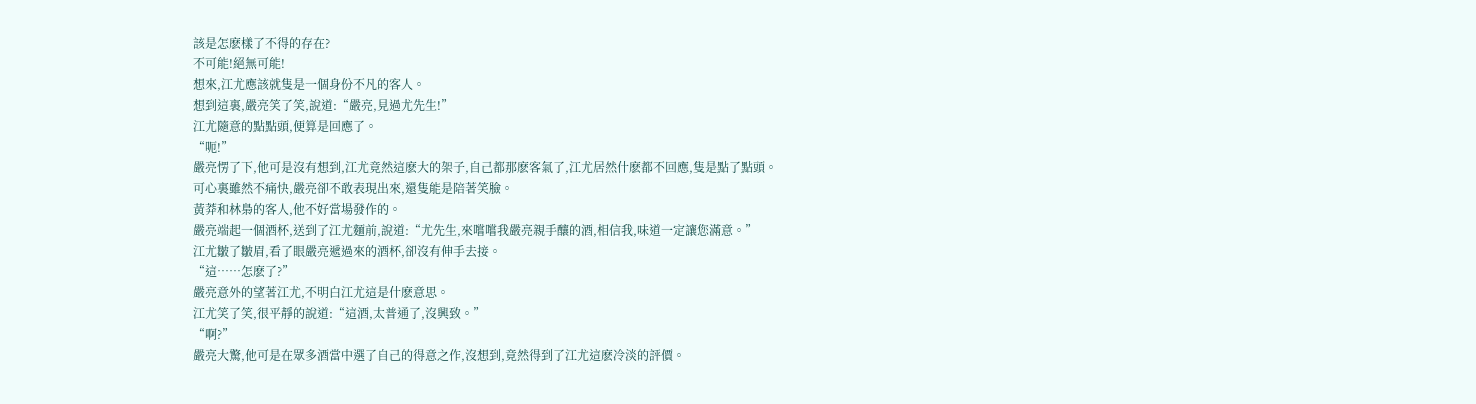該是怎麽樣了不得的存在?
不可能!絕無可能!
想來,江尤應該就隻是一個身份不凡的客人。
想到這裏,嚴亮笑了笑,說道:“嚴亮,見過尤先生!”
江尤隨意的點點頭,便算是回應了。
“呃!”
嚴亮愣了下,他可是沒有想到,江尤竟然這麽大的架子,自己都那麽客氣了,江尤居然什麽都不回應,隻是點了點頭。
可心裏雖然不痛快,嚴亮卻不敢表現出來,還隻能是陪著笑臉。
黃莽和林梟的客人,他不好當場發作的。
嚴亮端起一個酒杯,送到了江尤麵前,說道:“尤先生,來嚐嚐我嚴亮親手釀的酒,相信我,味道一定讓您滿意。”
江尤皺了皺眉,看了眼嚴亮遞過來的酒杯,卻沒有伸手去接。
“這……怎麽了?”
嚴亮意外的望著江尤,不明白江尤這是什麽意思。
江尤笑了笑,很平靜的說道:“這酒,太普通了,沒興致。”
“啊?”
嚴亮大驚,他可是在眾多酒當中選了自己的得意之作,沒想到,竟然得到了江尤這麽冷淡的評價。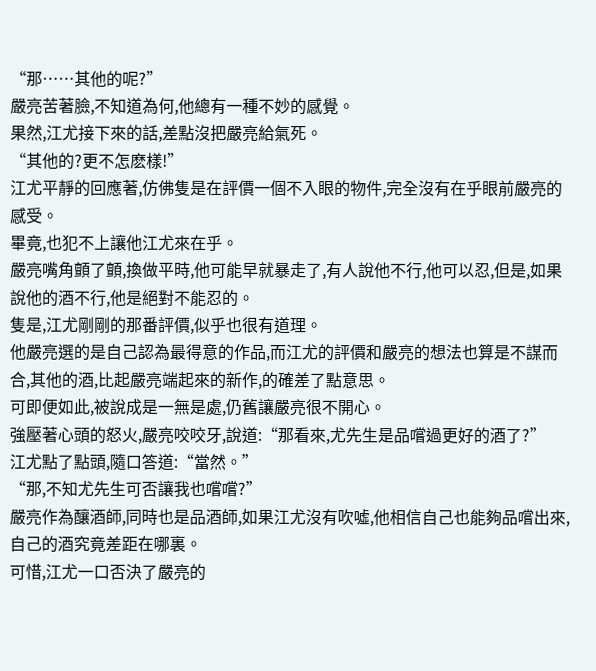“那……其他的呢?”
嚴亮苦著臉,不知道為何,他總有一種不妙的感覺。
果然,江尤接下來的話,差點沒把嚴亮給氣死。
“其他的?更不怎麽樣!”
江尤平靜的回應著,仿佛隻是在評價一個不入眼的物件,完全沒有在乎眼前嚴亮的感受。
畢竟,也犯不上讓他江尤來在乎。
嚴亮嘴角顫了顫,換做平時,他可能早就暴走了,有人說他不行,他可以忍,但是,如果說他的酒不行,他是絕對不能忍的。
隻是,江尤剛剛的那番評價,似乎也很有道理。
他嚴亮選的是自己認為最得意的作品,而江尤的評價和嚴亮的想法也算是不謀而合,其他的酒,比起嚴亮端起來的新作,的確差了點意思。
可即便如此,被說成是一無是處,仍舊讓嚴亮很不開心。
強壓著心頭的怒火,嚴亮咬咬牙,說道:“那看來,尤先生是品嚐過更好的酒了?”
江尤點了點頭,隨口答道:“當然。”
“那,不知尤先生可否讓我也嚐嚐?”
嚴亮作為釀酒師,同時也是品酒師,如果江尤沒有吹噓,他相信自己也能夠品嚐出來,自己的酒究竟差距在哪裏。
可惜,江尤一口否決了嚴亮的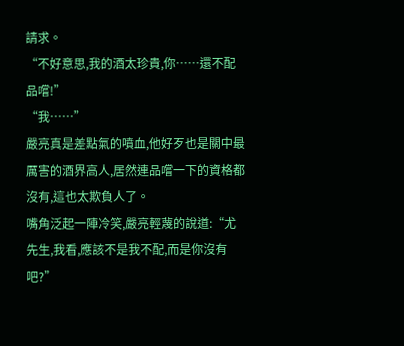請求。
“不好意思,我的酒太珍貴,你……還不配品嚐!”
“我……”
嚴亮真是差點氣的噴血,他好歹也是關中最厲害的酒界高人,居然連品嚐一下的資格都沒有,這也太欺負人了。
嘴角泛起一陣冷笑,嚴亮輕蔑的說道:“尤先生,我看,應該不是我不配,而是你沒有吧?”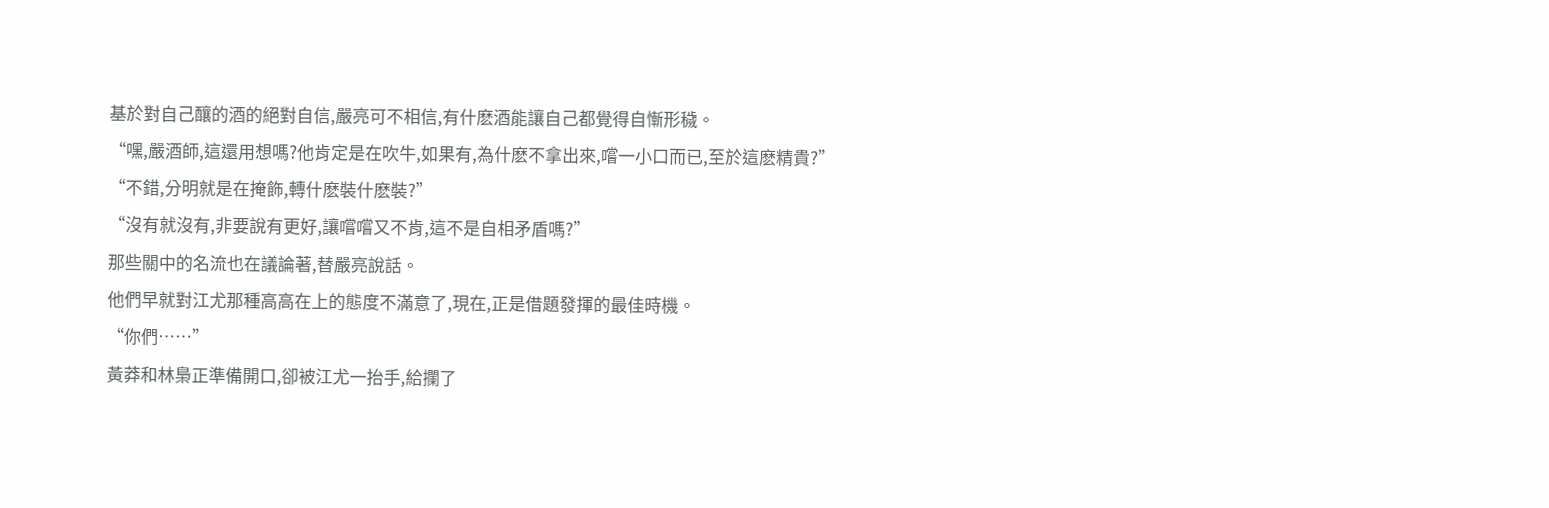基於對自己釀的酒的絕對自信,嚴亮可不相信,有什麽酒能讓自己都覺得自慚形穢。
“嘿,嚴酒師,這還用想嗎?他肯定是在吹牛,如果有,為什麽不拿出來,嚐一小口而已,至於這麽精貴?”
“不錯,分明就是在掩飾,轉什麽裝什麽裝?”
“沒有就沒有,非要說有更好,讓嚐嚐又不肯,這不是自相矛盾嗎?”
那些關中的名流也在議論著,替嚴亮說話。
他們早就對江尤那種高高在上的態度不滿意了,現在,正是借題發揮的最佳時機。
“你們……”
黃莽和林梟正準備開口,卻被江尤一抬手,給攔了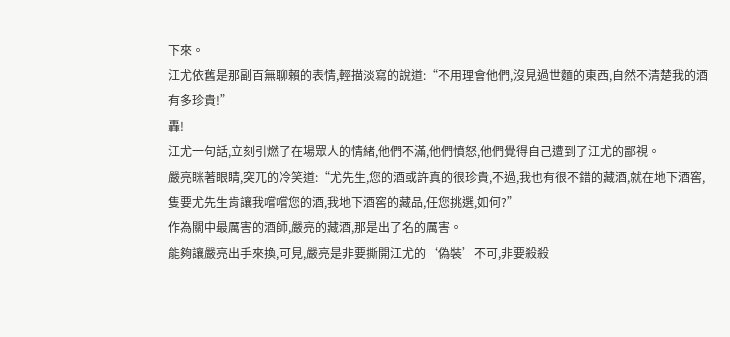下來。
江尤依舊是那副百無聊賴的表情,輕描淡寫的說道:“不用理會他們,沒見過世麵的東西,自然不清楚我的酒有多珍貴!”
轟!
江尤一句話,立刻引燃了在場眾人的情緒,他們不滿,他們憤怒,他們覺得自己遭到了江尤的鄙視。
嚴亮眯著眼睛,突兀的冷笑道:“尤先生,您的酒或許真的很珍貴,不過,我也有很不錯的藏酒,就在地下酒窖,隻要尤先生肯讓我嚐嚐您的酒,我地下酒窖的藏品,任您挑選,如何?”
作為關中最厲害的酒師,嚴亮的藏酒,那是出了名的厲害。
能夠讓嚴亮出手來換,可見,嚴亮是非要撕開江尤的‘偽裝’不可,非要殺殺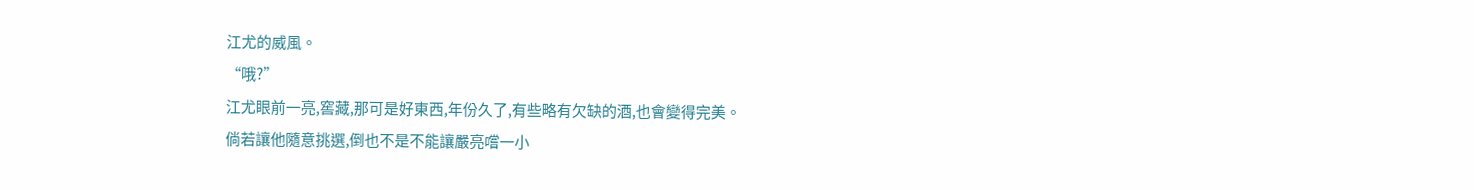江尤的威風。
“哦?”
江尤眼前一亮,窖藏,那可是好東西,年份久了,有些略有欠缺的酒,也會變得完美。
倘若讓他隨意挑選,倒也不是不能讓嚴亮嚐一小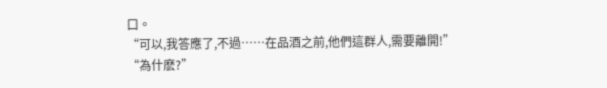口。
“可以,我答應了,不過……在品酒之前,他們這群人,需要離開!”
“為什麽?”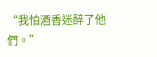“我怕酒香迷醉了他們。”